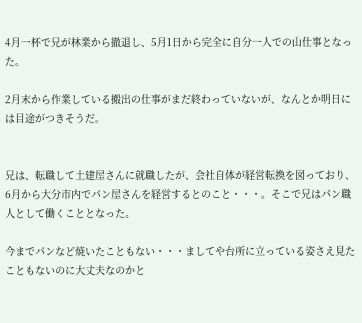4月一杯で兄が林業から撤退し、5月1日から完全に自分一人での山仕事となった。

2月末から作業している搬出の仕事がまだ終わっていないが、なんとか明日には目途がつきそうだ。


兄は、転職して土建屋さんに就職したが、会社自体が経営転換を図っており、6月から大分市内でパン屋さんを経営するとのこと・・・。そこで兄はパン職人として働くこととなった。

今までパンなど焼いたこともない・・・ましてや台所に立っている姿さえ見たこともないのに大丈夫なのかと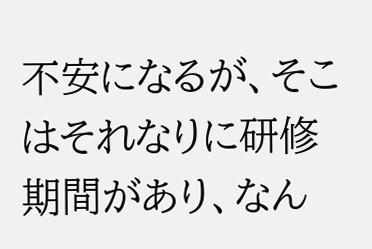不安になるが、そこはそれなりに研修期間があり、なん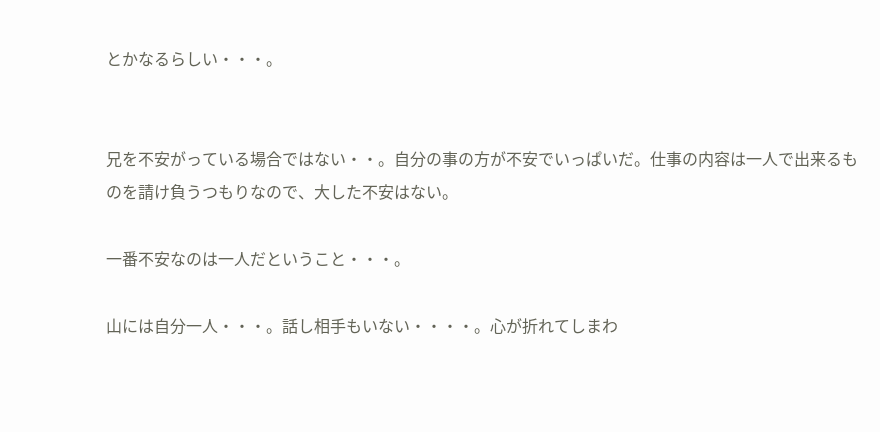とかなるらしい・・・。


兄を不安がっている場合ではない・・。自分の事の方が不安でいっぱいだ。仕事の内容は一人で出来るものを請け負うつもりなので、大した不安はない。

一番不安なのは一人だということ・・・。

山には自分一人・・・。話し相手もいない・・・・。心が折れてしまわ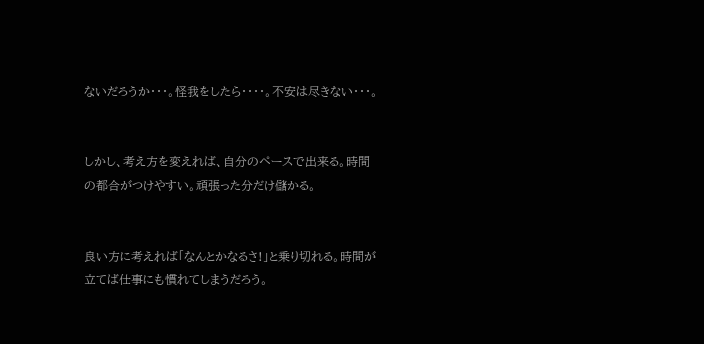ないだろうか・・・。怪我をしたら・・・・。不安は尽きない・・・。


しかし、考え方を変えれば、自分のペースで出来る。時間の都合がつけやすい。頑張った分だけ儲かる。


良い方に考えれば「なんとかなるさ!」と乗り切れる。時間が立てば仕事にも慣れてしまうだろう。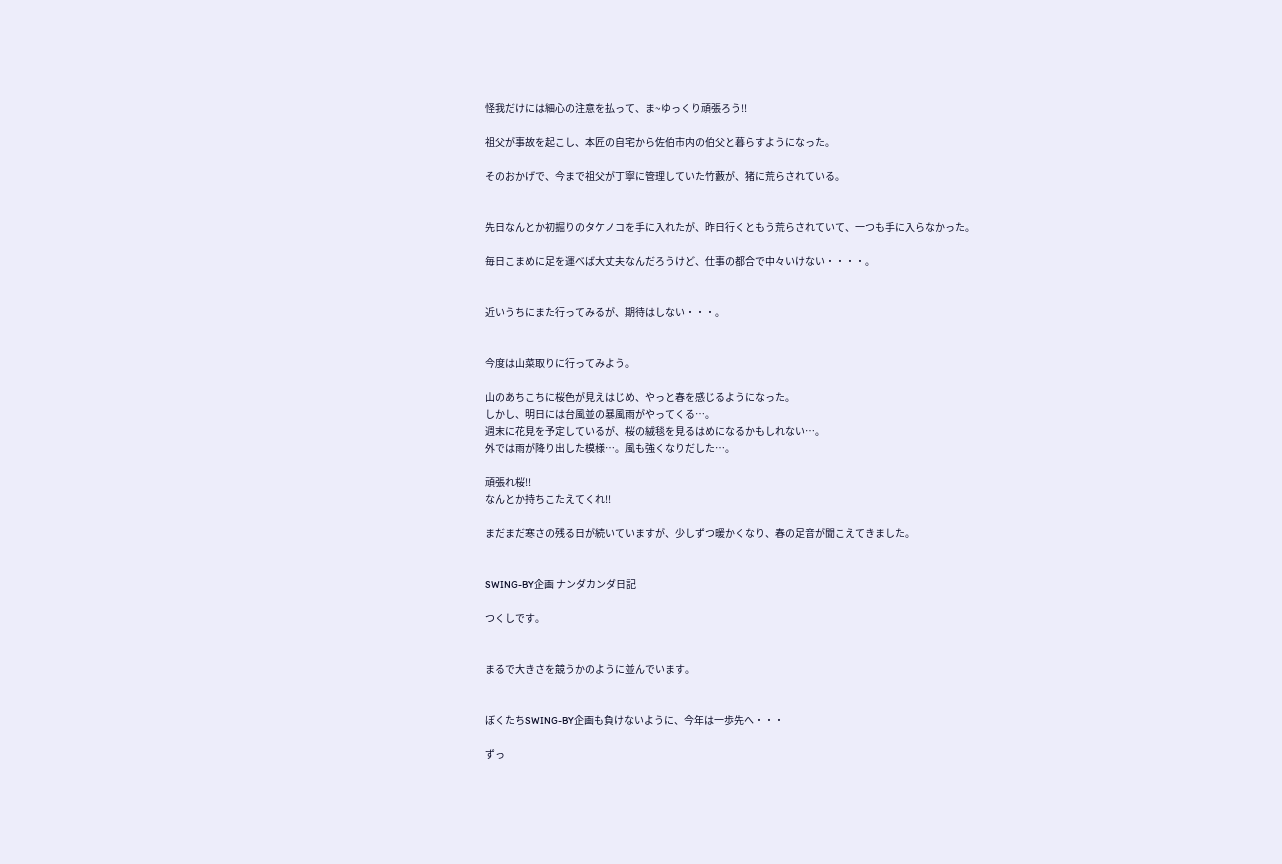怪我だけには細心の注意を払って、ま~ゆっくり頑張ろう!!

祖父が事故を起こし、本匠の自宅から佐伯市内の伯父と暮らすようになった。

そのおかげで、今まで祖父が丁寧に管理していた竹藪が、猪に荒らされている。


先日なんとか初掘りのタケノコを手に入れたが、昨日行くともう荒らされていて、一つも手に入らなかった。

毎日こまめに足を運べば大丈夫なんだろうけど、仕事の都合で中々いけない・・・・。


近いうちにまた行ってみるが、期待はしない・・・。


今度は山菜取りに行ってみよう。

山のあちこちに桜色が見えはじめ、やっと春を感じるようになった。
しかし、明日には台風並の暴風雨がやってくる…。
週末に花見を予定しているが、桜の絨毯を見るはめになるかもしれない…。
外では雨が降り出した模様…。風も強くなりだした…。

頑張れ桜!!
なんとか持ちこたえてくれ!!

まだまだ寒さの残る日が続いていますが、少しずつ暖かくなり、春の足音が聞こえてきました。


SWING-BY企画 ナンダカンダ日記

つくしです。


まるで大きさを競うかのように並んでいます。


ぼくたちSWING-BY企画も負けないように、今年は一歩先へ・・・

ずっ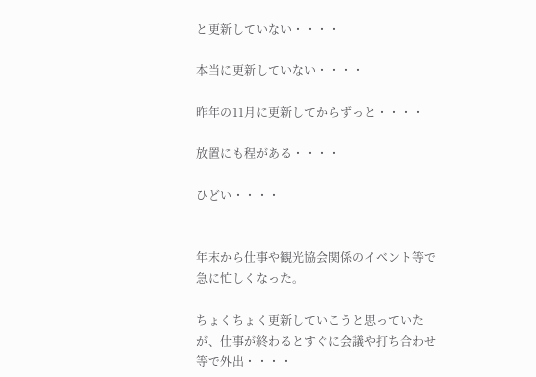と更新していない・・・・

本当に更新していない・・・・

昨年の11月に更新してからずっと・・・・

放置にも程がある・・・・

ひどい・・・・


年末から仕事や観光協会関係のイベント等で急に忙しくなった。

ちょくちょく更新していこうと思っていたが、仕事が終わるとすぐに会議や打ち合わせ等で外出・・・・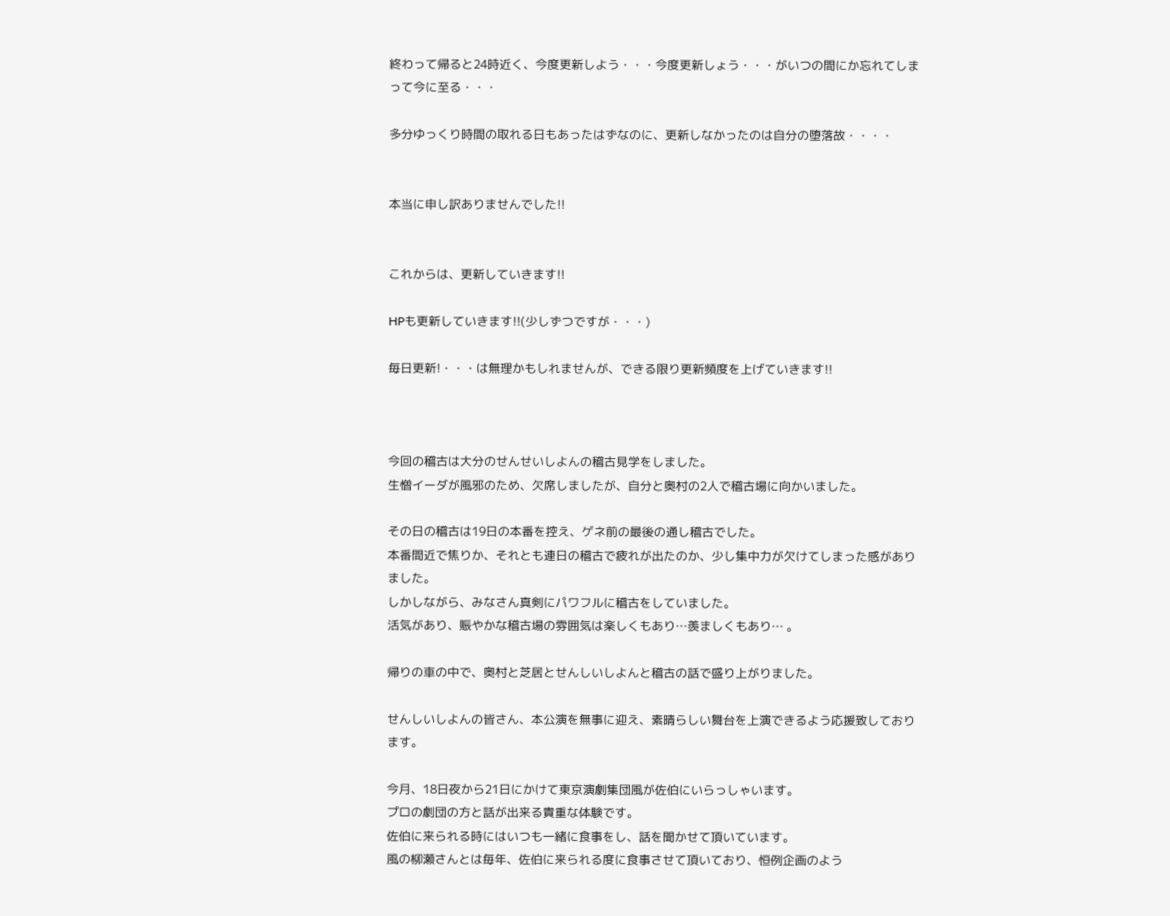終わって帰ると24時近く、今度更新しよう・・・今度更新しょう・・・がいつの間にか忘れてしまって今に至る・・・

多分ゆっくり時間の取れる日もあったはずなのに、更新しなかったのは自分の堕落故・・・・


本当に申し訳ありませんでした!!


これからは、更新していきます!!

HPも更新していきます!!(少しずつですが・・・)

毎日更新!・・・は無理かもしれませんが、できる限り更新頻度を上げていきます!!



今回の稽古は大分のせんせいしよんの稽古見学をしました。
生憎イーダが風邪のため、欠席しましたが、自分と奥村の2人で稽古場に向かいました。

その日の稽古は19日の本番を控え、ゲネ前の最後の通し稽古でした。
本番間近で焦りか、それとも連日の稽古で疲れが出たのか、少し集中力が欠けてしまった感がありました。
しかしながら、みなさん真剣にパワフルに稽古をしていました。
活気があり、賑やかな稽古場の雰囲気は楽しくもあり…羨ましくもあり… 。

帰りの車の中で、奥村と芝居とせんしいしよんと稽古の話で盛り上がりました。

せんしいしよんの皆さん、本公演を無事に迎え、素晴らしい舞台を上演できるよう応援致しております。

今月、18日夜から21日にかけて東京演劇集団風が佐伯にいらっしゃいます。
プロの劇団の方と話が出来る貴重な体験です。
佐伯に来られる時にはいつも一緒に食事をし、話を聞かせて頂いています。
風の柳瀬さんとは毎年、佐伯に来られる度に食事させて頂いており、恒例企画のよう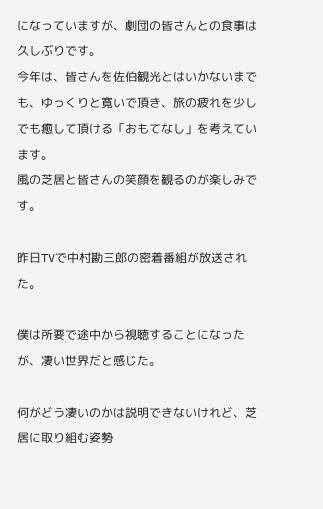になっていますが、劇団の皆さんとの食事は久しぶりです。
今年は、皆さんを佐伯観光とはいかないまでも、ゆっくりと寛いで頂き、旅の疲れを少しでも癒して頂ける「おもてなし」を考えています。
風の芝居と皆さんの笑顔を観るのが楽しみです。

昨日TVで中村勘三郎の密着番組が放送された。

僕は所要で途中から視聴することになったが、凄い世界だと感じた。

何がどう凄いのかは説明できないけれど、芝居に取り組む姿勢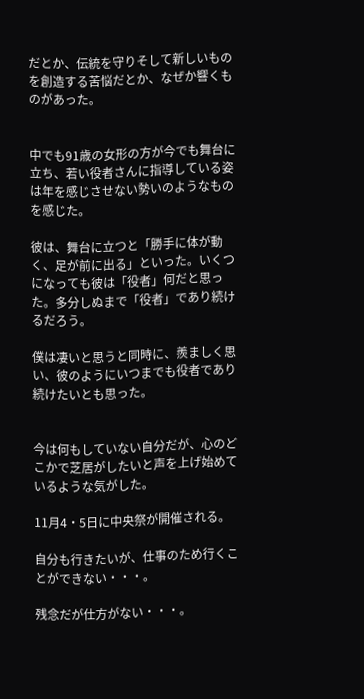だとか、伝統を守りそして新しいものを創造する苦悩だとか、なぜか響くものがあった。


中でも91歳の女形の方が今でも舞台に立ち、若い役者さんに指導している姿は年を感じさせない勢いのようなものを感じた。

彼は、舞台に立つと「勝手に体が動く、足が前に出る」といった。いくつになっても彼は「役者」何だと思った。多分しぬまで「役者」であり続けるだろう。

僕は凄いと思うと同時に、羨ましく思い、彼のようにいつまでも役者であり続けたいとも思った。


今は何もしていない自分だが、心のどこかで芝居がしたいと声を上げ始めているような気がした。

11月4・5日に中央祭が開催される。

自分も行きたいが、仕事のため行くことができない・・・。

残念だが仕方がない・・・。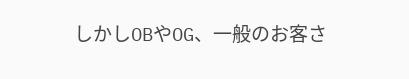しかしOBやOG、一般のお客さ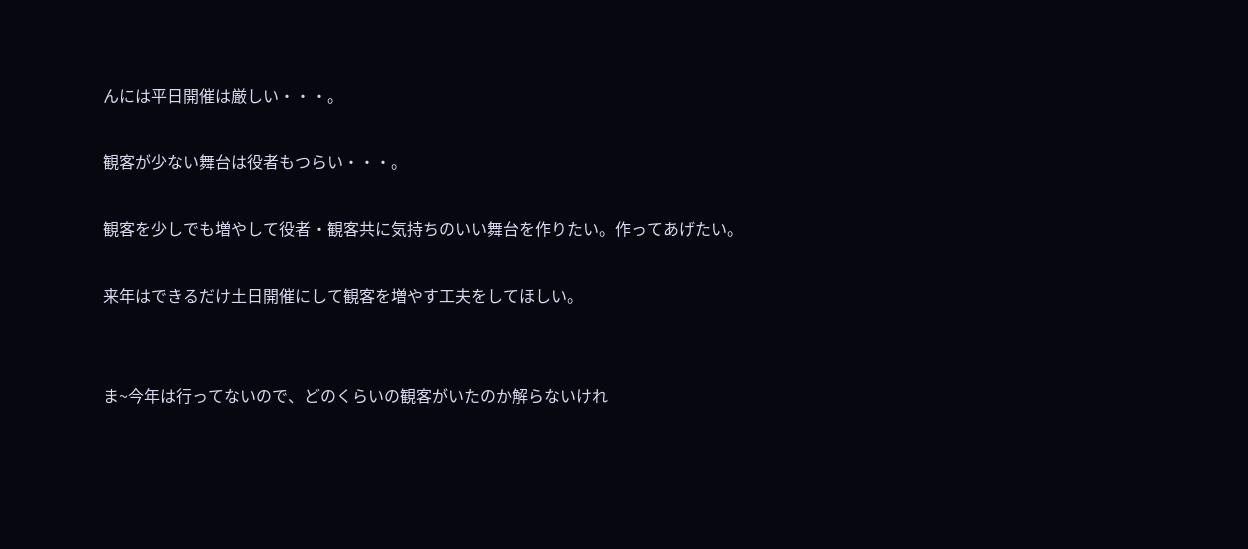んには平日開催は厳しい・・・。

観客が少ない舞台は役者もつらい・・・。

観客を少しでも増やして役者・観客共に気持ちのいい舞台を作りたい。作ってあげたい。

来年はできるだけ土日開催にして観客を増やす工夫をしてほしい。


ま~今年は行ってないので、どのくらいの観客がいたのか解らないけれ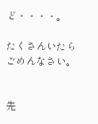ど・・・・。

たくさんいたらごめんなさい。


先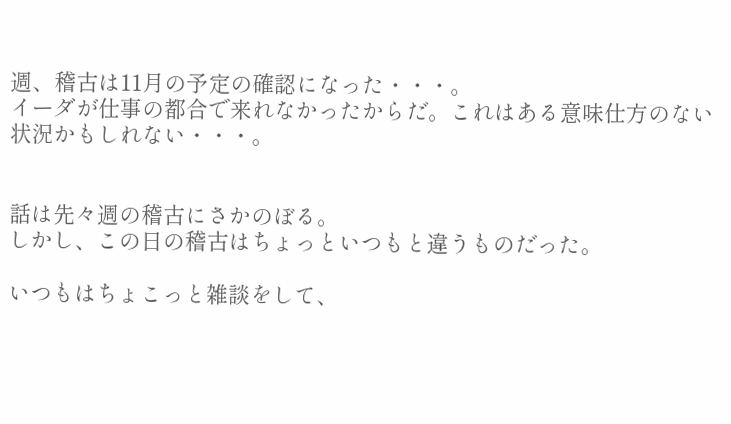週、稽古は11月の予定の確認になった・・・。
イーダが仕事の都合で来れなかったからだ。これはある意味仕方のない状況かもしれない・・・。


話は先々週の稽古にさかのぼる。
しかし、この日の稽古はちょっといつもと違うものだった。

いつもはちょこっと雑談をして、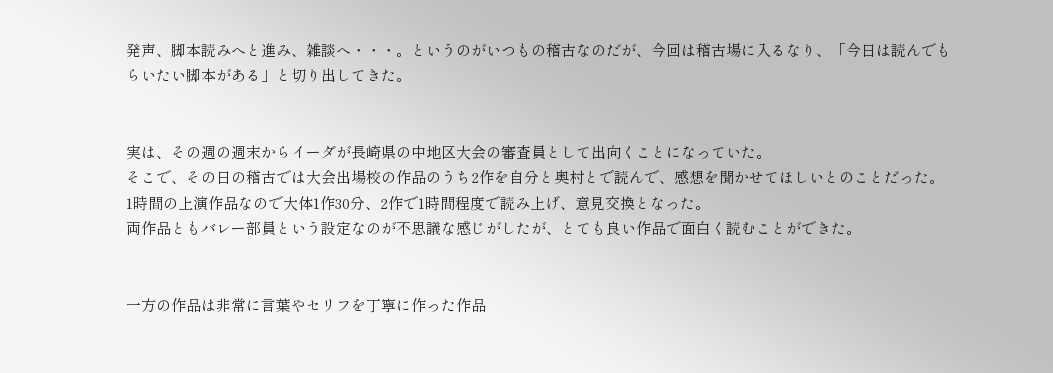発声、脚本読みへと進み、雑談へ・・・。というのがいつもの稽古なのだが、今回は稽古場に入るなり、「今日は読んでもらいたい脚本がある」と切り出してきた。


実は、その週の週末からイーダが長崎県の中地区大会の審査員として出向くことになっていた。
そこで、その日の稽古では大会出場校の作品のうち2作を自分と奥村とで読んで、感想を聞かせてほしいとのことだった。
1時間の上演作品なので大体1作30分、2作で1時間程度で読み上げ、意見交換となった。
両作品ともバレー部員という設定なのが不思議な感じがしたが、とても良い作品で面白く読むことができた。


一方の作品は非常に言葉やセリフを丁寧に作った作品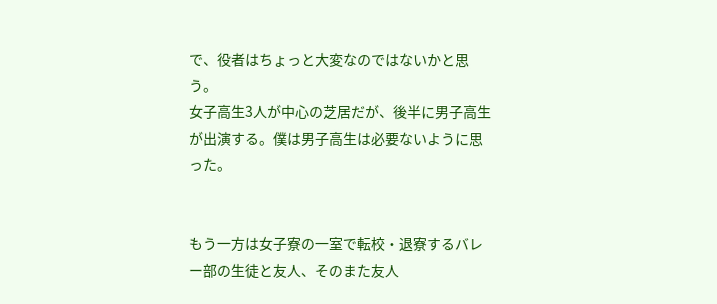で、役者はちょっと大変なのではないかと思う。
女子高生3人が中心の芝居だが、後半に男子高生が出演する。僕は男子高生は必要ないように思った。


もう一方は女子寮の一室で転校・退寮するバレー部の生徒と友人、そのまた友人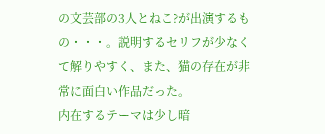の文芸部の3人とねこ?が出演するもの・・・。説明するセリフが少なくて解りやすく、また、猫の存在が非常に面白い作品だった。
内在するテーマは少し暗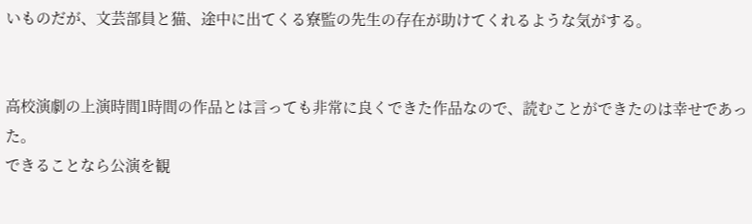いものだが、文芸部員と猫、途中に出てくる寮監の先生の存在が助けてくれるような気がする。


高校演劇の上演時間1時間の作品とは言っても非常に良くできた作品なので、読むことができたのは幸せであった。
できることなら公演を観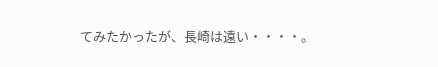てみたかったが、長崎は遠い・・・・。